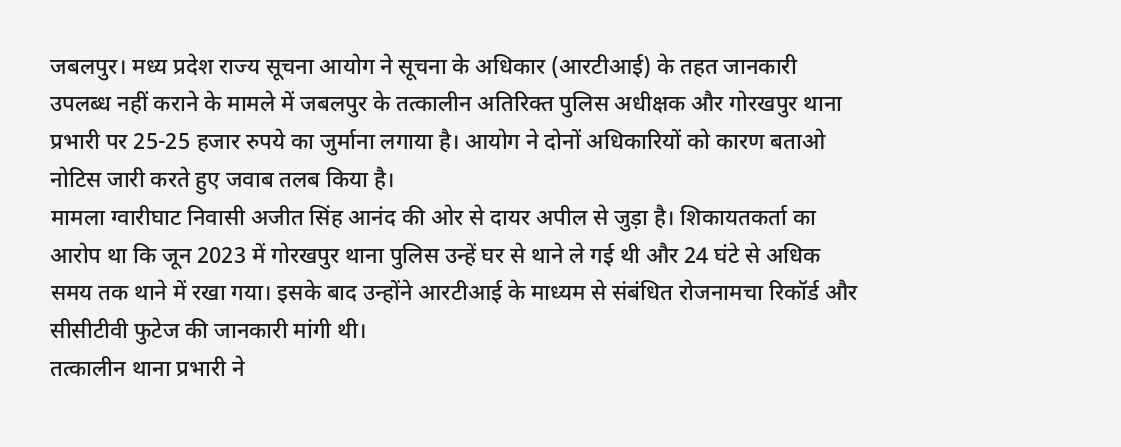जबलपुर। मध्य प्रदेश राज्य सूचना आयोग ने सूचना के अधिकार (आरटीआई) के तहत जानकारी उपलब्ध नहीं कराने के मामले में जबलपुर के तत्कालीन अतिरिक्त पुलिस अधीक्षक और गोरखपुर थाना प्रभारी पर 25-25 हजार रुपये का जुर्माना लगाया है। आयोग ने दोनों अधिकारियों को कारण बताओ नोटिस जारी करते हुए जवाब तलब किया है।
मामला ग्वारीघाट निवासी अजीत सिंह आनंद की ओर से दायर अपील से जुड़ा है। शिकायतकर्ता का आरोप था कि जून 2023 में गोरखपुर थाना पुलिस उन्हें घर से थाने ले गई थी और 24 घंटे से अधिक समय तक थाने में रखा गया। इसके बाद उन्होंने आरटीआई के माध्यम से संबंधित रोजनामचा रिकॉर्ड और सीसीटीवी फुटेज की जानकारी मांगी थी।
तत्कालीन थाना प्रभारी ने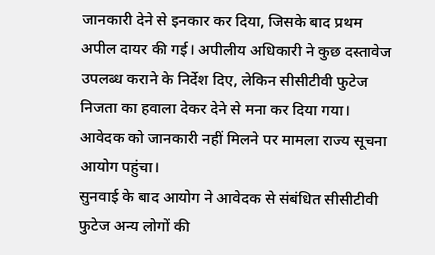जानकारी देने से इनकार कर दिया, जिसके बाद प्रथम अपील दायर की गई। अपीलीय अधिकारी ने कुछ दस्तावेज उपलब्ध कराने के निर्देश दिए, लेकिन सीसीटीवी फुटेज निजता का हवाला देकर देने से मना कर दिया गया। आवेदक को जानकारी नहीं मिलने पर मामला राज्य सूचना आयोग पहुंचा।
सुनवाई के बाद आयोग ने आवेदक से संबंधित सीसीटीवी फुटेज अन्य लोगों की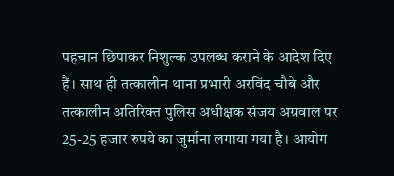पहचान छिपाकर निशुल्क उपलब्ध कराने के आदेश दिए हैं। साथ ही तत्कालीन थाना प्रभारी अरविंद चौबे और तत्कालीन अतिरिक्त पुलिस अधीक्षक संजय अग्रवाल पर 25-25 हजार रुपये का जुर्माना लगाया गया है। आयोग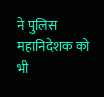ने पुलिस महानिदेशक को भी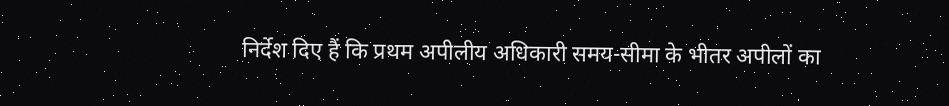निर्देश दिए हैं कि प्रथम अपीलीय अधिकारी समय-सीमा के भीतर अपीलों का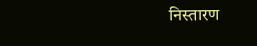निस्तारण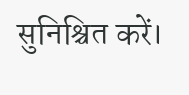सुनिश्चित करें।